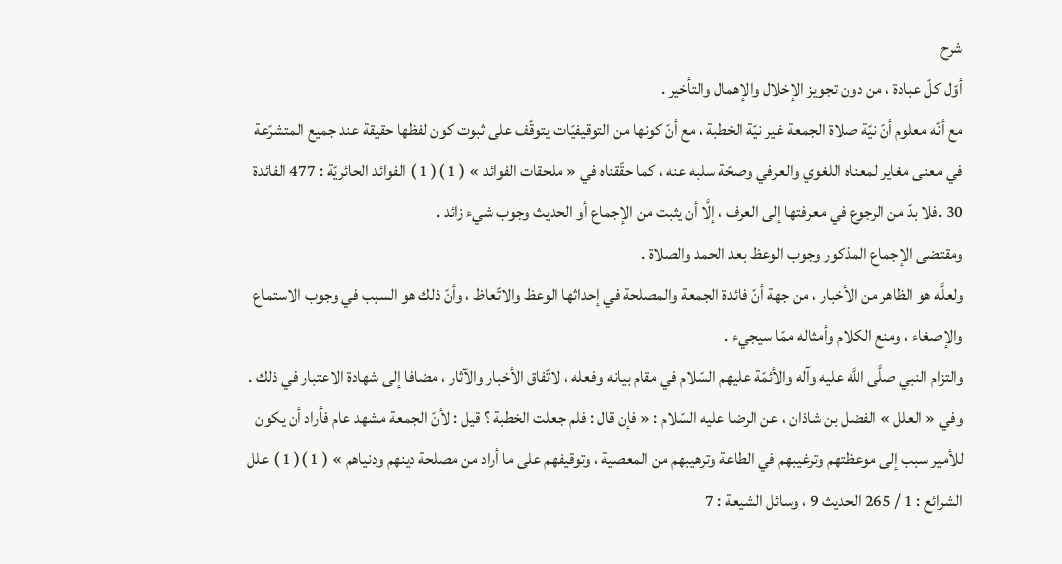شرح
أوّل كلّ عبادة ، من دون تجويز الإخلال والإهمال والتأخير .
مع أنّه معلوم أنّ نيّة صلاة الجمعة غير نيّة الخطبة ، مع أنّ كونها من التوقيفيّات يتوقّف على ثبوت كون لفظها حقيقة عند جميع المتشرّعة في معنى مغاير لمعناه اللغوي والعرفي وصحّة سلبه عنه ، كما حقّقناه في « ملحقات الفوائد » ( 1 )( 1 ) الفوائد الحائريّة : 477 الفائدة 30 .فلا بدّ من الرجوع في معرفتها إلى العرف ، إلَّا أن يثبت من الإجماع أو الحديث وجوب شيء زائد .
ومقتضى الإجماع المذكور وجوب الوعظ بعد الحمد والصلاة .
ولعلَّه هو الظاهر من الأخبار ، من جهة أنّ فائدة الجمعة والمصلحة في إحداثها الوعظ والاتّعاظ ، وأنّ ذلك هو السبب في وجوب الاستماع والإصغاء ، ومنع الكلام وأمثاله ممّا سيجيء .
والتزام النبي صلَّى اللَّه عليه وآله والأئمّة عليهم السّلام في مقام بيانه وفعله ، لاتّفاق الأخبار والآثار ، مضافا إلى شهادة الاعتبار في ذلك .
وفي « العلل » الفضل بن شاذان ، عن الرضا عليه السّلام : « فإن قال : فلم جعلت الخطبة ؟ قيل : لأنّ الجمعة مشهد عام فأراد أن يكون للأمير سبب إلى موعظتهم وترغيبهم في الطاعة وترهيبهم من المعصية ، وتوقيفهم على ما أراد من مصلحة دينهم ودنياهم » ( 1 )( 1 ) علل الشرائع : 1 / 265 الحديث 9 ، وسائل الشيعة : 7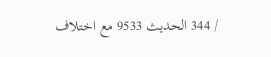/ 344 الحديث 9533 مع اختلاف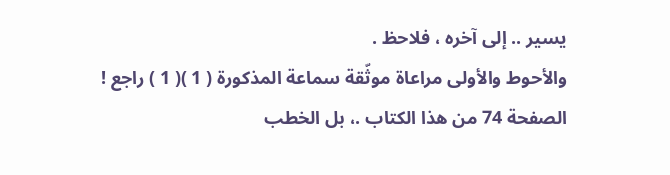يسير .. إلى آخره ، فلاحظ .
والأحوط والأولى مراعاة موثّقة سماعة المذكورة ( 1 )( 1 ) راجع ! الصفحة 74 من هذا الكتاب .، بل الخطب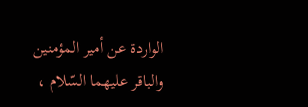الواردة عن أمير المؤمنين والباقر عليهما السّلام ،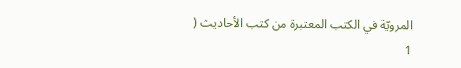المرويّة في الكتب المعتبرة من كتب الأحاديث ( 1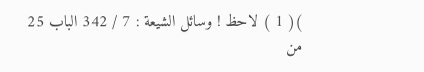)( 1 ) لاحظ ! وسائل الشيعة : 7 / 342 الباب 25 من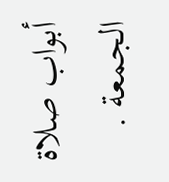أبواب صلاة الجمعة .